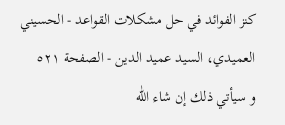كنز الفوائد في حل مشكلات القواعد - الحسيني العميدي، السيد عميد الدين - الصفحة ٥٢١
و سيأتي ذلك إن شاء اللّٰه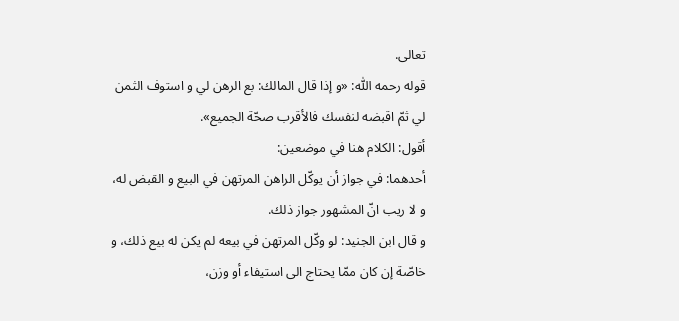تعالى.
قوله رحمه اللّٰه: «و إذا قال المالك: بع الرهن لي و استوف الثمن لي ثمّ اقبضه لنفسك فالأقرب صحّة الجميع».
أقول: الكلام هنا في موضعين:
أحدهما: في جواز أن يوكّل الراهن المرتهن في البيع و القبض له، و لا ريب انّ المشهور جواز ذلك.
و قال ابن الجنيد: لو وكّل المرتهن في بيعه لم يكن له بيع ذلك، و خاصّة إن كان ممّا يحتاج الى استيفاء أو وزن،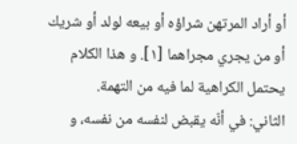أو أراد المرتهن شراؤه أو بيعه لولد أو شريك أو من يجري مجراهما [١]. و هذا الكلام يحتمل الكراهية لما فيه من التهمة.
الثاني: في أنّه يقبض لنفسه من نفسه، و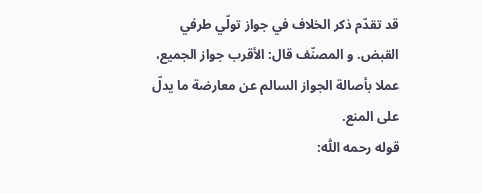قد تقدّم ذكر الخلاف في جواز تولّي طرفي القبض. و المصنّف قال: الأقرب جواز الجميع، عملا بأصالة الجواز السالم عن معارضة ما يدلّ على المنع.
قوله رحمه اللّٰه: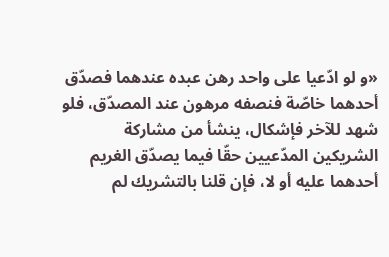«و لو ادّعيا على واحد رهن عبده عندهما فصدّق أحدهما خاصّة فنصفه مرهون عند المصدّق، فلو شهد للآخر فإشكال، ينشأ من مشاركة الشريكين المدّعيين حقّا فيما يصدّق الغريم أحدهما عليه أو لا، فإن قلنا بالتشريك لم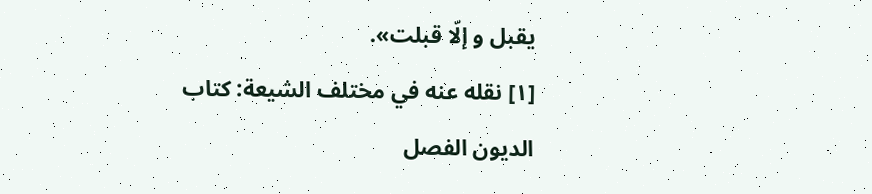يقبل و إلّا قبلت».
[١] نقله عنه في مختلف الشيعة: كتاب الديون الفصل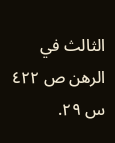الثالث في الرهن ص ٤٢٢ س ٢٩.